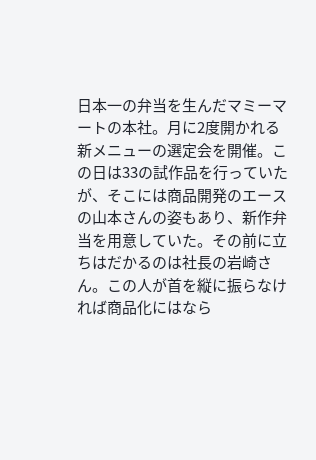日本一の弁当を生んだマミーマートの本社。月に2度開かれる新メニューの選定会を開催。この日は33の試作品を行っていたが、そこには商品開発のエースの山本さんの姿もあり、新作弁当を用意していた。その前に立ちはだかるのは社長の岩崎さん。この人が首を縦に振らなければ商品化にはなら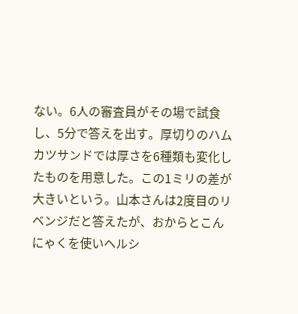ない。6人の審査員がその場で試食し、5分で答えを出す。厚切りのハムカツサンドでは厚さを6種類も変化したものを用意した。この1ミリの差が大きいという。山本さんは2度目のリベンジだと答えたが、おからとこんにゃくを使いヘルシ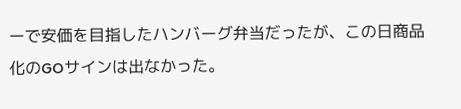ーで安価を目指したハンバーグ弁当だったが、この日商品化のGOサインは出なかった。